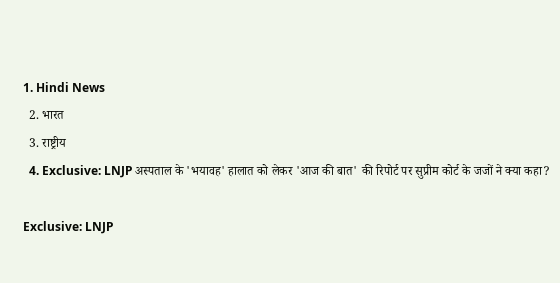1. Hindi News
  2. भारत
  3. राष्ट्रीय
  4. Exclusive: LNJP अस्पताल के 'भयावह' हालात को लेकर 'आज की बात' की रिपोर्ट पर सुप्रीम कोर्ट के जजों ने क्या कहा?

Exclusive: LNJP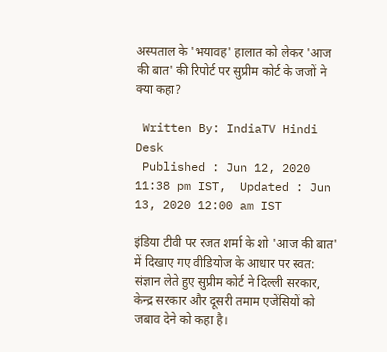अस्पताल के 'भयावह' हालात को लेकर 'आज की बात' की रिपोर्ट पर सुप्रीम कोर्ट के जजों ने क्या कहा?

 Written By: IndiaTV Hindi Desk
 Published : Jun 12, 2020 11:38 pm IST,  Updated : Jun 13, 2020 12:00 am IST

इंडिया टीवी पर रजत शर्मा के शो 'आज की बात' में दिखाए गए वीडियोज के आधार पर स्वत: संज्ञान लेते हुए सुप्रीम कोर्ट ने दिल्ली सरकार, केन्द्र सरकार और दूसरी तमाम एजेंसियों को जबाव देने को कहा है।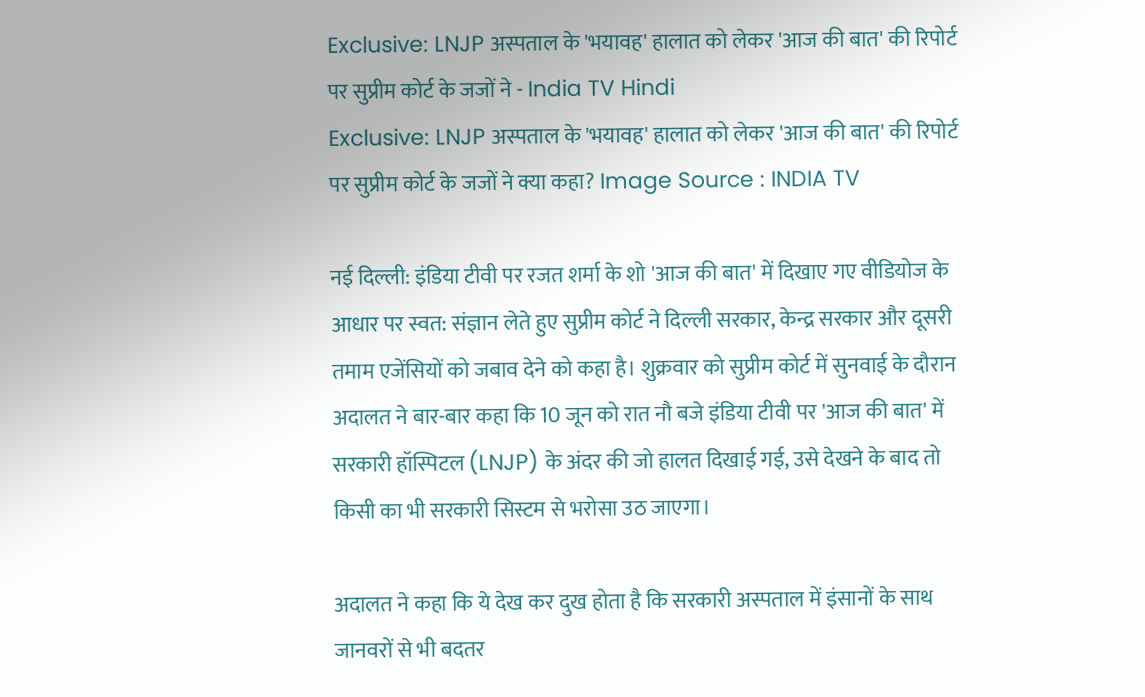Exclusive: LNJP अस्पताल के 'भयावह' हालात को लेकर 'आज की बात' की रिपोर्ट पर सुप्रीम कोर्ट के जजों ने - India TV Hindi
Exclusive: LNJP अस्पताल के 'भयावह' हालात को लेकर 'आज की बात' की रिपोर्ट पर सुप्रीम कोर्ट के जजों ने क्या कहा? Image Source : INDIA TV

नई दिल्ली: इंडिया टीवी पर रजत शर्मा के शो 'आज की बात' में दिखाए गए वीडियोज के आधार पर स्वत: संज्ञान लेते हुए सुप्रीम कोर्ट ने दिल्ली सरकार, केन्द्र सरकार और दूसरी तमाम एजेंसियों को जबाव देने को कहा है। शुक्रवार को सुप्रीम कोर्ट में सुनवाई के दौरान अदालत ने बार-बार कहा कि 10 जून को रात नौ बजे इंडिया टीवी पर 'आज की बात' में सरकारी हॉस्पिटल (LNJP) के अंदर की जो हालत दिखाई गई, उसे देखने के बाद तो किसी का भी सरकारी सिस्टम से भरोसा उठ जाएगा।

अदालत ने कहा कि ये देख कर दुख होता है कि सरकारी अस्पताल में इंसानों के साथ जानवरों से भी बदतर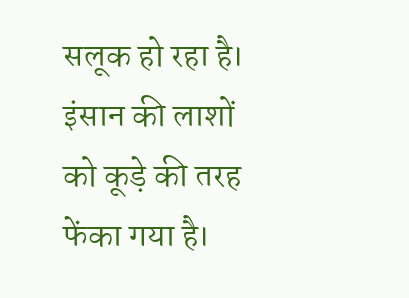सलूक हो रहा है। इंसान की लाशों को कूड़े की तरह फेंका गया है।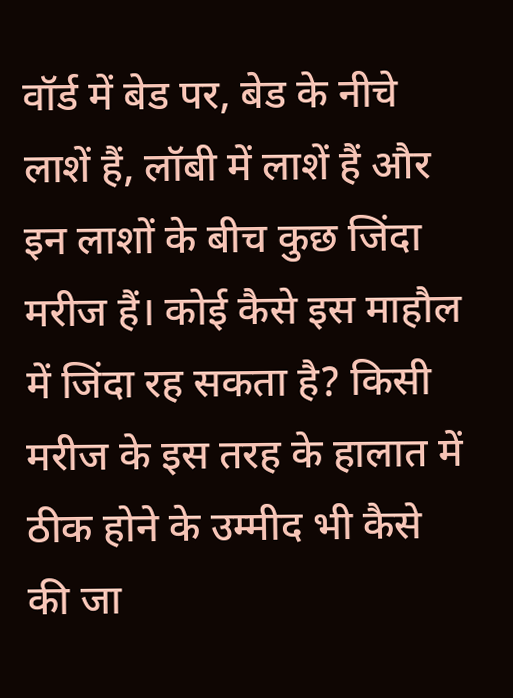वॉर्ड में बेड पर, बेड के नीचे लाशें हैं, लॉबी में लाशें हैं और इन लाशों के बीच कुछ जिंदा मरीज हैं। कोई कैसे इस माहौल में जिंदा रह सकता है? किसी मरीज के इस तरह के हालात में ठीक होने के उम्मीद भी कैसे की जा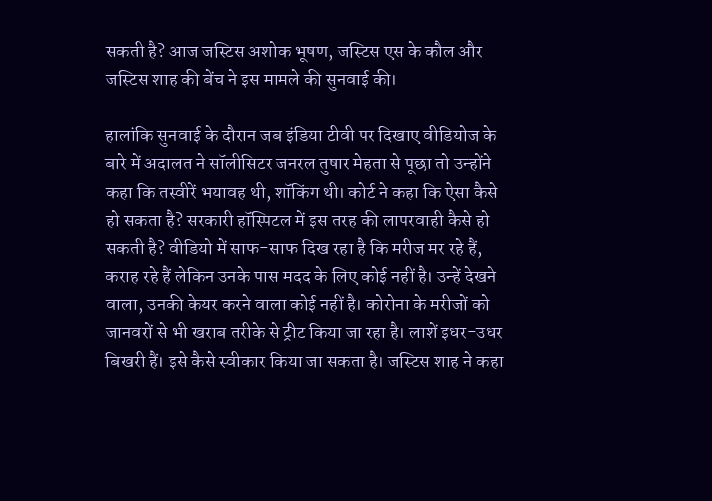सकती है? आज जस्टिस अशोक भूषण, जस्टिस एस के कौल और जस्टिस शाह की बेंच ने इस मामले की सुनवाई की।

हालांकि सुनवाई के दौरान जब इंडिया टीवी पर दिखाए वीडियोज के बारे में अदालत ने सॉलीसिटर जनरल तुषार मेहता से पूछा तो उन्होंने कहा कि तस्वीरें भयावह थी, शॉकिंग थी। कोर्ट ने कहा कि ऐसा कैसे हो सकता है? सरकारी हॉस्पिटल में इस तरह की लापरवाही कैसे हो सकती है? वीडियो में साफ-साफ दिख रहा है कि मरीज मर रहे हैं, कराह रहे हैं लेकिन उनके पास मदद के लिए कोई नहीं है। उन्हें देखने वाला, उनकी केयर करने वाला कोई नहीं है। कोरोना के मरीजों को जानवरों से भी खराब तरीके से ट्रीट किया जा रहा है। लाशें इधर-उधर बिखरी हैं। इसे कैसे स्वीकार किया जा सकता है। जस्टिस शाह ने कहा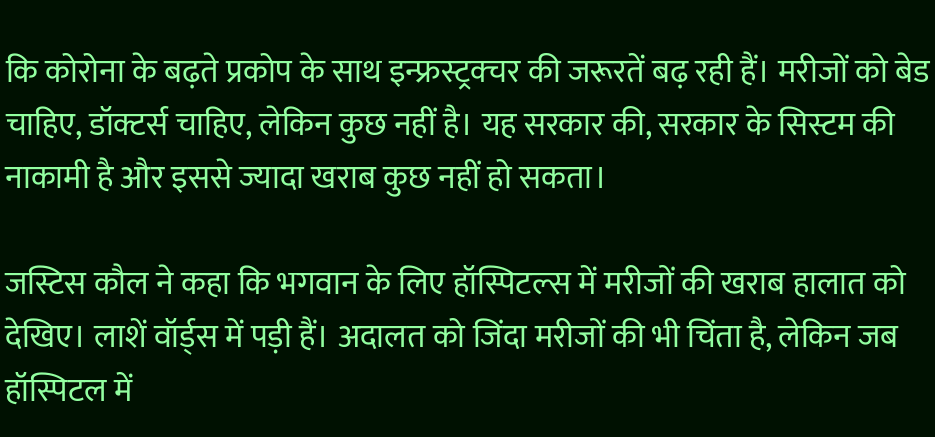कि कोरोना के बढ़ते प्रकोप के साथ इन्फ्रस्ट्रक्चर की जरूरतें बढ़ रही हैं। मरीजों को बेड चाहिए, डॉक्टर्स चाहिए, लेकिन कुछ नहीं है। यह सरकार की, सरकार के सिस्टम की नाकामी है और इससे ज्यादा खराब कुछ नहीं हो सकता।

जस्टिस कौल ने कहा कि भगवान के लिए हॉस्पिटल्स में मरीजों की खराब हालात को देखिए। लाशें वॉर्ड्स में पड़ी हैं। अदालत को जिंदा मरीजों की भी चिंता है, लेकिन जब हॉस्पिटल में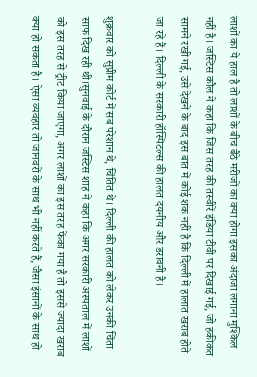लाशों का ये हाल है तो लाशों के बीच बैठे मरीजों का क्या होगा इसका अंदाजा लगाना मुश्किल नहीं है। जस्टिस कौल ने कहा कि जिस तरह की तस्वीरें इंडिया टीवी पर दिखाई गई, जो हकीकत सामने रखी गई, उसे देखने के बाद इस बात में कोई शक नहीं है कि दिल्ली में हालात खराब होते जा रहे हैं। दिल्ली के सरकारी हॉस्पिटल्स की हालत दयनीय और डरावनी है।

शुक्रवार को सुप्रीम कोर्ट में सब परेशान थे, चिंतित थे। दिल्ली की हालत को लेकर उनकी चिंता साफ दिख रही थी।सुनवाई के दौरान जस्टिस शाह ने कहा कि अगर सरकारी अस्पताल में लाशों को इस तरह से ट्रीट किया जाएगा, अगर लाशों का इस तरह फेंका गया है तो इससे ज्यादा खराब क्या हो सकता है। ऐसा व्यवहार तो जानवरों के साथ भी नहीं करते हैं, जैसा इंसानों के साथ हो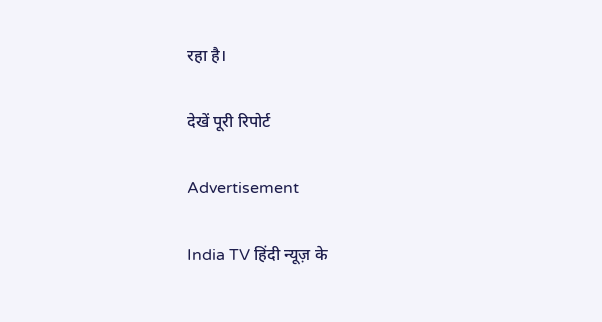रहा है।

देखें पूरी रिपोर्ट

Advertisement

India TV हिंदी न्यूज़ के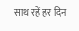साथ रहें हर दिन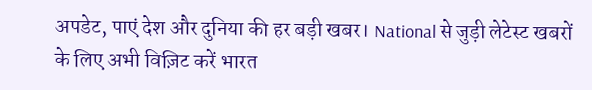अपडेट, पाएं देश और दुनिया की हर बड़ी खबर। National से जुड़ी लेटेस्ट खबरों के लिए अभी विज़िट करें भारत